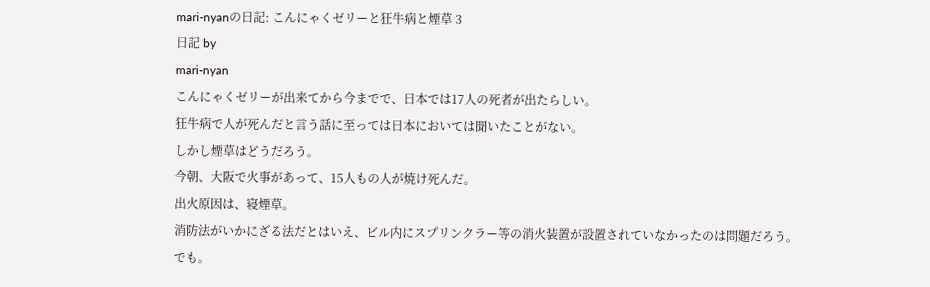mari-nyanの日記: こんにゃくゼリーと狂牛病と煙草 3
日記 by
mari-nyan
こんにゃくゼリーが出来てから今までで、日本では17人の死者が出たらしい。
狂牛病で人が死んだと言う話に至っては日本においては聞いたことがない。
しかし煙草はどうだろう。
今朝、大阪で火事があって、15人もの人が焼け死んだ。
出火原因は、寝煙草。
消防法がいかにざる法だとはいえ、ビル内にスプリンクラー等の消火装置が設置されていなかったのは問題だろう。
でも。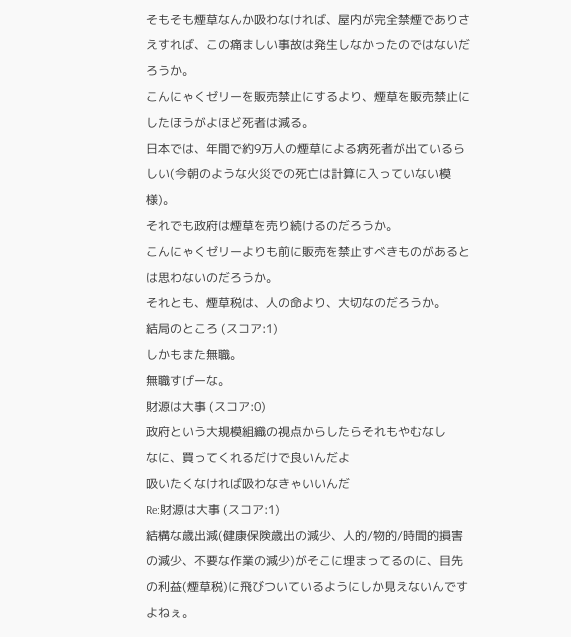そもそも煙草なんか吸わなければ、屋内が完全禁煙でありさえすれば、この痛ましい事故は発生しなかったのではないだろうか。
こんにゃくゼリーを販売禁止にするより、煙草を販売禁止にしたほうがよほど死者は減る。
日本では、年間で約9万人の煙草による病死者が出ているらしい(今朝のような火災での死亡は計算に入っていない模様)。
それでも政府は煙草を売り続けるのだろうか。
こんにゃくゼリーよりも前に販売を禁止すべきものがあるとは思わないのだろうか。
それとも、煙草税は、人の命より、大切なのだろうか。
結局のところ (スコア:1)
しかもまた無職。
無職すげーな。
財源は大事 (スコア:0)
政府という大規模組織の視点からしたらそれもやむなし
なに、買ってくれるだけで良いんだよ
吸いたくなければ吸わなきゃいいんだ
Re:財源は大事 (スコア:1)
結構な歳出減(健康保険歳出の減少、人的/物的/時間的損害の減少、不要な作業の減少)がそこに埋まってるのに、目先の利益(煙草税)に飛びついているようにしか見えないんですよねぇ。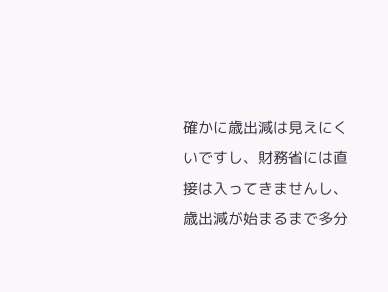確かに歳出減は見えにくいですし、財務省には直接は入ってきませんし、歳出減が始まるまで多分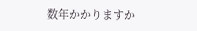数年かかりますか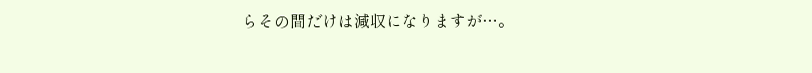らその間だけは減収になりますが…。